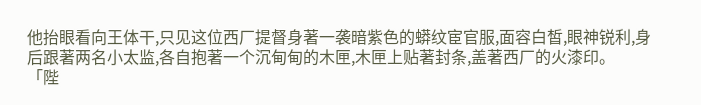他抬眼看向王体干,只见这位西厂提督身著一袭暗紫色的蟒纹宦官服,面容白皙,眼神锐利,身后跟著两名小太监,各自抱著一个沉甸甸的木匣,木匣上贴著封条,盖著西厂的火漆印。
「陛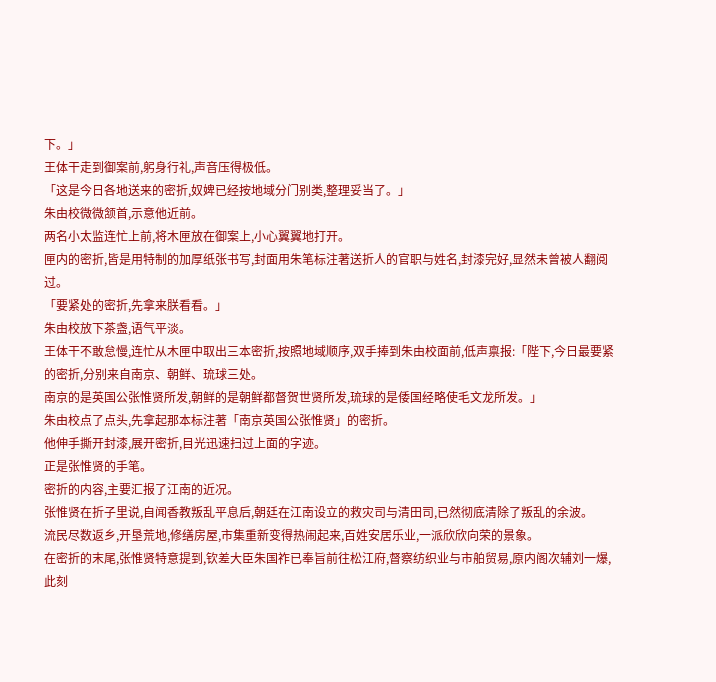下。」
王体干走到御案前,躬身行礼,声音压得极低。
「这是今日各地送来的密折,奴婢已经按地域分门别类,整理妥当了。」
朱由校微微颔首,示意他近前。
两名小太监连忙上前,将木匣放在御案上,小心翼翼地打开。
匣内的密折,皆是用特制的加厚纸张书写,封面用朱笔标注著送折人的官职与姓名,封漆完好,显然未曾被人翻阅过。
「要紧处的密折,先拿来朕看看。」
朱由校放下茶盏,语气平淡。
王体干不敢怠慢,连忙从木匣中取出三本密折,按照地域顺序,双手捧到朱由校面前,低声禀报:「陛下,今日最要紧的密折,分别来自南京、朝鲜、琉球三处。
南京的是英国公张惟贤所发,朝鲜的是朝鲜都督贺世贤所发,琉球的是倭国经略使毛文龙所发。」
朱由校点了点头,先拿起那本标注著「南京英国公张惟贤」的密折。
他伸手撕开封漆,展开密折,目光迅速扫过上面的字迹。
正是张惟贤的手笔。
密折的内容,主要汇报了江南的近况。
张惟贤在折子里说,自闻香教叛乱平息后,朝廷在江南设立的救灾司与清田司,已然彻底清除了叛乱的余波。
流民尽数返乡,开垦荒地,修缮房屋,市集重新变得热闹起来,百姓安居乐业,一派欣欣向荣的景象。
在密折的末尾,张惟贤特意提到,钦差大臣朱国祚已奉旨前往松江府,督察纺织业与市舶贸易,原内阁次辅刘一爆,此刻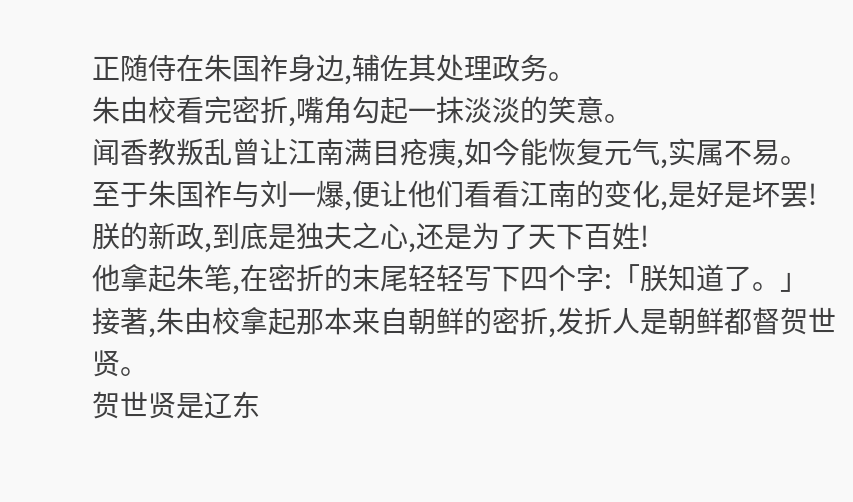正随侍在朱国祚身边,辅佐其处理政务。
朱由校看完密折,嘴角勾起一抹淡淡的笑意。
闻香教叛乱曾让江南满目疮痍,如今能恢复元气,实属不易。
至于朱国祚与刘一爆,便让他们看看江南的变化,是好是坏罢!
朕的新政,到底是独夫之心,还是为了天下百姓!
他拿起朱笔,在密折的末尾轻轻写下四个字:「朕知道了。」
接著,朱由校拿起那本来自朝鲜的密折,发折人是朝鲜都督贺世贤。
贺世贤是辽东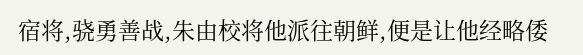宿将,骁勇善战,朱由校将他派往朝鲜,便是让他经略倭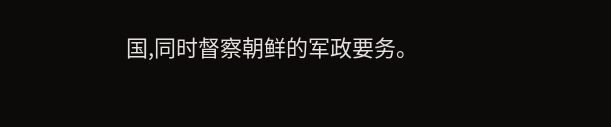国,同时督察朝鲜的军政要务。